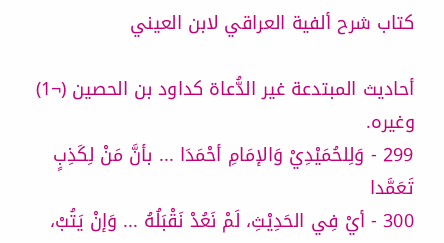كتاب شرح ألفية العراقي لابن العيني

أحاديث المبتدعة غير الدُّعاة كداود بن الحصين (¬1) وغيره.
299 - وَلِلحُمَيْدِيْ وَالإمَامِ أحْمَدَا ... بأنَّ مَنْ لِكَذِبٍ تَعَمَّدا
300 - أيْ فِي الحَدِيْثِ، لَمْ نَعُدْ نَقْبَلُهُ ... وَإنْ يَتُبْ،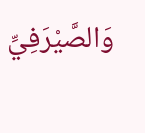وَالصَّيْرَفِيِّ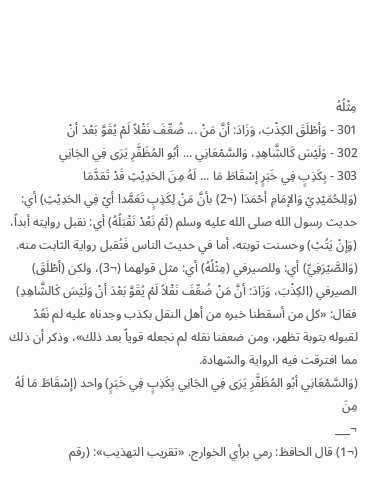مِثْلُهُ
301 - وَأطْلَقَ الكِذْبَ، وَزَادَ: أنَّ مَنْ ... ضُعِّفَ نَقْلاً لَمْ يُقَوَّ بَعْدَ أنْ
302 - وَلَيْسَ كَالشَّاهِدِ، وَالسَّمْعَانِي ... أبُو المُظَفَّرِ يَرَى فِي الجَانِي
303 - بِكَذِبٍ فِي خَبَرٍ إسْقَاطَ مَا ... لَهُ مِنَ الحَدِيْثِ قَدْ تَقدَّمَا
(وَلِلحُمَيْدِيْ وَالإمَامِ أحْمَدَا (¬2) بأنَّ مَنْ لِكَذِبٍ تَعَمَّدا أيْ فِي الحَدِيْثِ) أي: حديث رسول الله صلى الله عليه وسلم (لَمْ نَعُدْ نَقْبَلُهُ) أي: نقبل روايته أبداً، (وَإنْ يَتُبْ) وحسنت توبته، أما في حديث الناس فَتُقبل رواية الثابت منه.
(وَالصَّيْرَفِيِّ) أي: وللصيرفي (مِثْلُهُ) أي: مثل قولهما (¬3)، ولكن (أطْلَقَ) الصيرفي (الكِذْبَ، وَزَادَ: أنَّ مَنْ ضُعِّفَ نَقْلاً لَمْ يُقَوَّ بَعْدَ أنْ وَلَيْسَ كَالشَّاهِدِ) فقال: «كل من أسقطنا خبره من أهل النقل بكذب وجدناه عليه لم نَعُدْ لقبوله بتوبة تظهر، ومن ضعفنا نقله لم نجعله قوياً بعد ذلك»، وذكر أن ذلك مما افترقت فيه الرواية والشهادة.
(وَالسَّمْعَانِي أبُو المُظَفَّرِ يَرَى فِي الجَانِي بِكَذِبٍ فِي خَبَرٍ) واحد (إسْقَاطَ مَا لَهُ مِنَ
¬___
(¬1) قال الحافظ: رمي برأي الخوارج. «تقريب التهذيب»: (رقم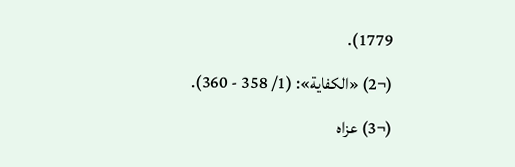1779).
(¬2) «الكفاية»: (1/ 358 - 360).
(¬3) عزاه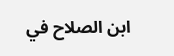ابن الصلاح في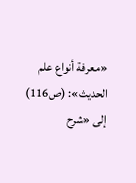«معرفة أنواع علم الحديث»: (ص116) إلى «شرح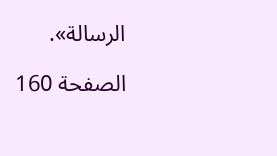الرسالة».

الصفحة 160